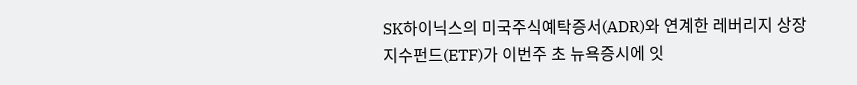SK하이닉스의 미국주식예탁증서(ADR)와 연계한 레버리지 상장지수펀드(ETF)가 이번주 초 뉴욕증시에 잇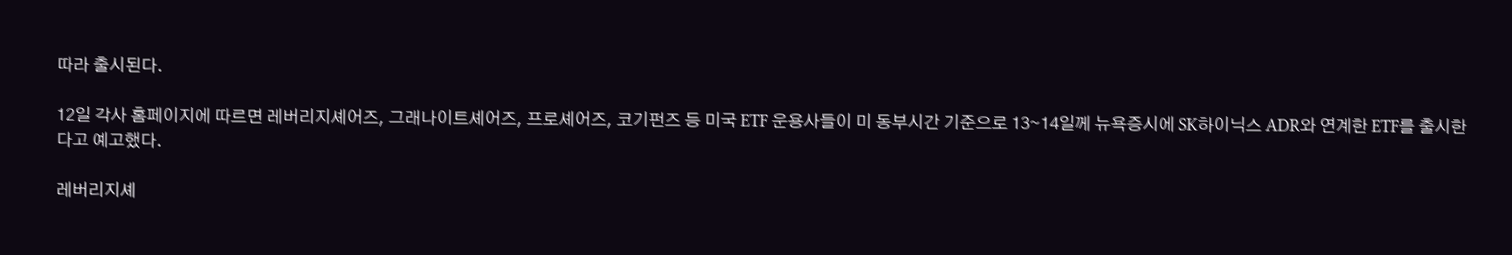따라 출시된다.

12일 각사 홈페이지에 따르면 레버리지셰어즈, 그래나이트셰어즈, 프로셰어즈, 코기펀즈 등 미국 ETF 운용사들이 미 동부시간 기준으로 13∼14일께 뉴욕증시에 SK하이닉스 ADR와 연계한 ETF를 출시한다고 예고했다.

레버리지셰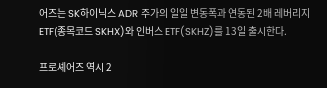어즈는 SK하이닉스 ADR 주가의 일일 변동폭과 연동된 2배 레버리지 ETF(종목코드 SKHX)와 인버스 ETF(SKHZ)를 13일 출시한다.

프로셰어즈 역시 2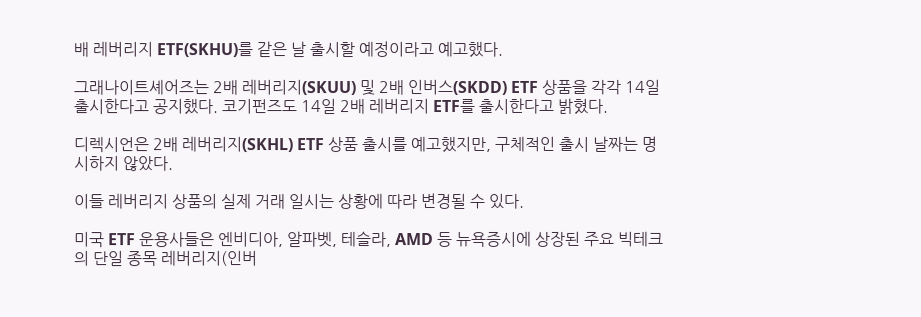배 레버리지 ETF(SKHU)를 같은 날 출시할 예정이라고 예고했다.

그래나이트셰어즈는 2배 레버리지(SKUU) 및 2배 인버스(SKDD) ETF 상품을 각각 14일 출시한다고 공지했다. 코기펀즈도 14일 2배 레버리지 ETF를 출시한다고 밝혔다.

디렉시언은 2배 레버리지(SKHL) ETF 상품 출시를 예고했지만, 구체적인 출시 날짜는 명시하지 않았다.

이들 레버리지 상품의 실제 거래 일시는 상황에 따라 변경될 수 있다.

미국 ETF 운용사들은 엔비디아, 알파벳, 테슬라, AMD 등 뉴욕증시에 상장된 주요 빅테크의 단일 종목 레버리지(인버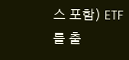스 포함) ETF를 출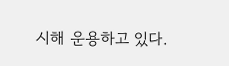시해 운용하고 있다.